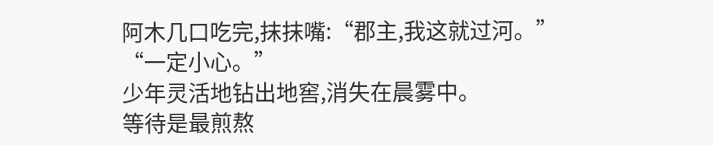阿木几口吃完,抹抹嘴:“郡主,我这就过河。”
“一定小心。”
少年灵活地钻出地窖,消失在晨雾中。
等待是最煎熬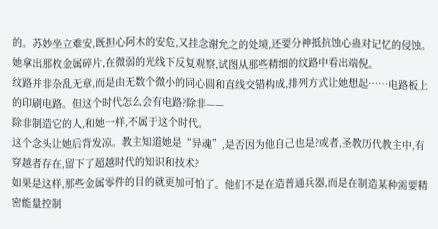的。苏妙坐立难安,既担心阿木的安危,又挂念谢允之的处境,还要分神抵抗蚀心蛊对记忆的侵蚀。她拿出那枚金属碎片,在微弱的光线下反复观察,试图从那些精细的纹路中看出端倪。
纹路并非杂乱无章,而是由无数个微小的同心圆和直线交错构成,排列方式让她想起……电路板上的印刷电路。但这个时代怎么会有电路?除非——
除非制造它的人,和她一样,不属于这个时代。
这个念头让她后背发凉。教主知道她是“异魂”,是否因为他自己也是?或者,圣教历代教主中,有穿越者存在,留下了超越时代的知识和技术?
如果是这样,那些金属零件的目的就更加可怕了。他们不是在造普通兵器,而是在制造某种需要精密能量控制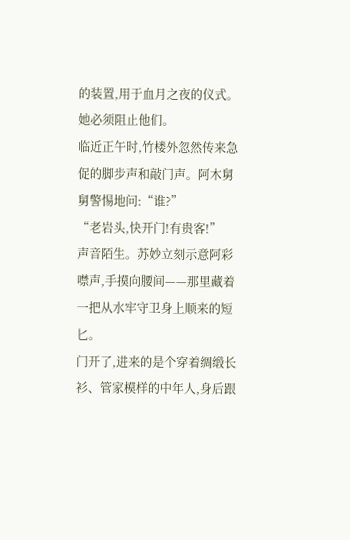的装置,用于血月之夜的仪式。
她必须阻止他们。
临近正午时,竹楼外忽然传来急促的脚步声和敲门声。阿木舅舅警惕地问:“谁?”
“老岩头,快开门!有贵客!”
声音陌生。苏妙立刻示意阿彩噤声,手摸向腰间——那里藏着一把从水牢守卫身上顺来的短匕。
门开了,进来的是个穿着绸缎长衫、管家模样的中年人,身后跟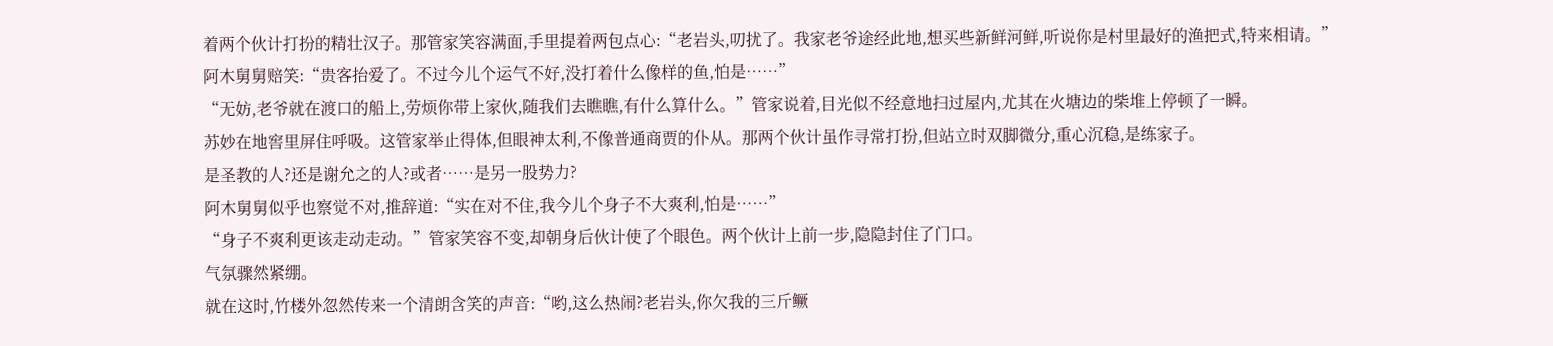着两个伙计打扮的精壮汉子。那管家笑容满面,手里提着两包点心:“老岩头,叨扰了。我家老爷途经此地,想买些新鲜河鲜,听说你是村里最好的渔把式,特来相请。”
阿木舅舅赔笑:“贵客抬爱了。不过今儿个运气不好,没打着什么像样的鱼,怕是……”
“无妨,老爷就在渡口的船上,劳烦你带上家伙,随我们去瞧瞧,有什么算什么。”管家说着,目光似不经意地扫过屋内,尤其在火塘边的柴堆上停顿了一瞬。
苏妙在地窖里屏住呼吸。这管家举止得体,但眼神太利,不像普通商贾的仆从。那两个伙计虽作寻常打扮,但站立时双脚微分,重心沉稳,是练家子。
是圣教的人?还是谢允之的人?或者……是另一股势力?
阿木舅舅似乎也察觉不对,推辞道:“实在对不住,我今儿个身子不大爽利,怕是……”
“身子不爽利更该走动走动。”管家笑容不变,却朝身后伙计使了个眼色。两个伙计上前一步,隐隐封住了门口。
气氛骤然紧绷。
就在这时,竹楼外忽然传来一个清朗含笑的声音:“哟,这么热闹?老岩头,你欠我的三斤鳜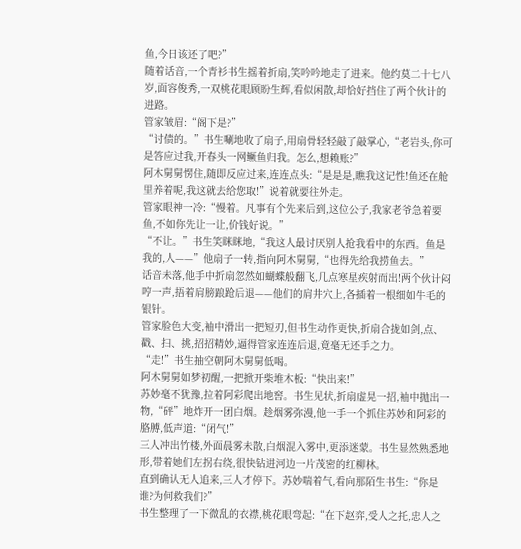鱼,今日该还了吧?”
随着话音,一个青衫书生摇着折扇,笑吟吟地走了进来。他约莫二十七八岁,面容俊秀,一双桃花眼顾盼生辉,看似闲散,却恰好挡住了两个伙计的进路。
管家皱眉:“阁下是?”
“讨债的。”书生唰地收了扇子,用扇骨轻轻敲了敲掌心,“老岩头,你可是答应过我,开春头一网鳜鱼归我。怎么,想赖账?”
阿木舅舅愣住,随即反应过来,连连点头:“是是是,瞧我这记性!鱼还在舱里养着呢,我这就去给您取!”说着就要往外走。
管家眼神一冷:“慢着。凡事有个先来后到,这位公子,我家老爷急着要鱼,不如你先让一让,价钱好说。”
“不让。”书生笑眯眯地,“我这人最讨厌别人抢我看中的东西。鱼是我的,人——”他扇子一转,指向阿木舅舅,“也得先给我捞鱼去。”
话音未落,他手中折扇忽然如蝴蝶般翻飞,几点寒星疾射而出!两个伙计闷哼一声,捂着肩膀踉跄后退——他们的肩井穴上,各插着一根细如牛毛的银针。
管家脸色大变,袖中滑出一把短刃,但书生动作更快,折扇合拢如剑,点、戳、扫、挑,招招精妙,逼得管家连连后退,竟毫无还手之力。
“走!”书生抽空朝阿木舅舅低喝。
阿木舅舅如梦初醒,一把掀开柴堆木板:“快出来!”
苏妙毫不犹豫,拉着阿彩爬出地窖。书生见状,折扇虚晃一招,袖中抛出一物,“砰”地炸开一团白烟。趁烟雾弥漫,他一手一个抓住苏妙和阿彩的胳膊,低声道:“闭气!”
三人冲出竹楼,外面晨雾未散,白烟混入雾中,更添迷蒙。书生显然熟悉地形,带着她们左拐右绕,很快钻进河边一片茂密的红柳林。
直到确认无人追来,三人才停下。苏妙喘着气,看向那陌生书生:“你是谁?为何救我们?”
书生整理了一下微乱的衣襟,桃花眼弯起:“在下赵弈,受人之托,忠人之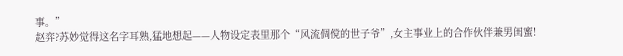事。”
赵弈?苏妙觉得这名字耳熟,猛地想起——人物设定表里那个“风流倜傥的世子爷”,女主事业上的合作伙伴兼男闺蜜!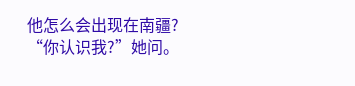他怎么会出现在南疆?
“你认识我?”她问。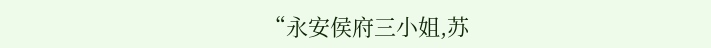“永安侯府三小姐,苏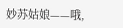妙苏姑娘——哦,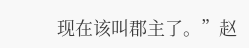现在该叫郡主了。”赵